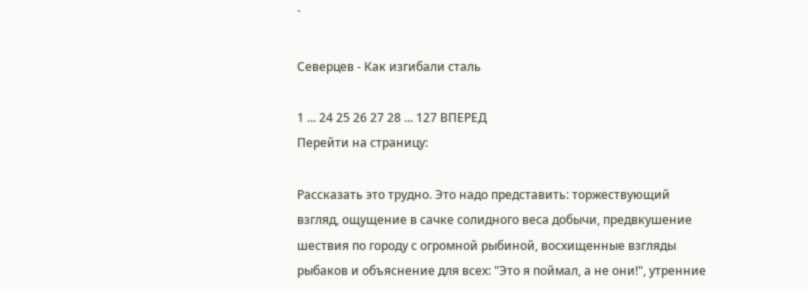`

Северцев - Как изгибали сталь

1 ... 24 25 26 27 28 ... 127 ВПЕРЕД
Перейти на страницу:

Рассказать это трудно. Это надо представить: торжествующий взгляд, ощущение в сачке солидного веса добычи, предвкушение шествия по городу с огромной рыбиной, восхищенные взгляды рыбаков и объяснение для всех: "Это я поймал, а не они!", утренние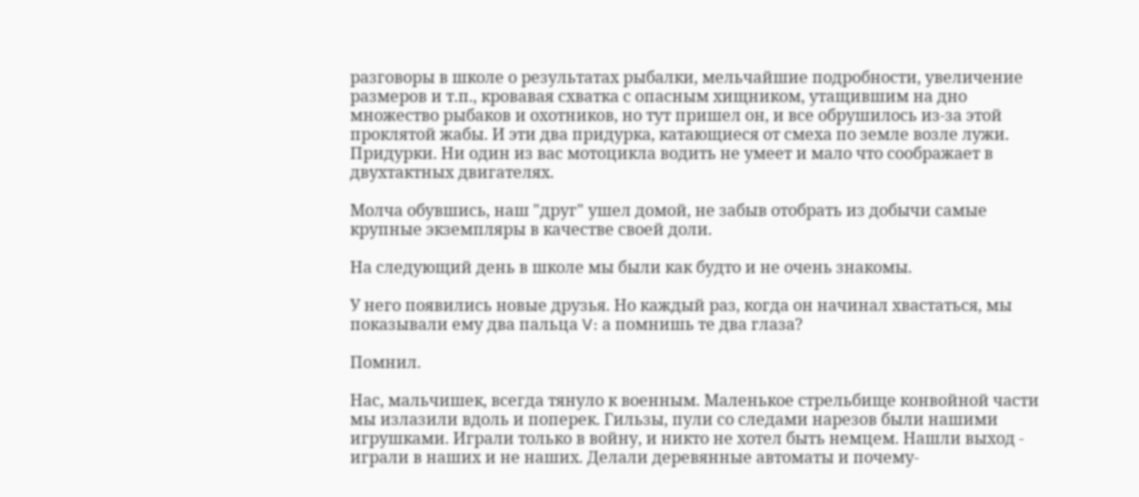разговоры в школе о результатах рыбалки, мельчайшие подробности, увеличение размеров и т.п., кровавая схватка с опасным хищником, утащившим на дно множество рыбаков и охотников, но тут пришел он, и все обрушилось из-за этой проклятой жабы. И эти два придурка, катающиеся от смеха по земле возле лужи. Придурки. Ни один из вас мотоцикла водить не умеет и мало что соображает в двухтактных двигателях.

Молча обувшись, наш "друг" ушел домой, не забыв отобрать из добычи самые крупные экземпляры в качестве своей доли.

На следующий день в школе мы были как будто и не очень знакомы.

У него появились новые друзья. Но каждый раз, когда он начинал хвастаться, мы показывали ему два пальца V: а помнишь те два глаза?

Помнил.

Нас, мальчишек, всегда тянуло к военным. Маленькое стрельбище конвойной части мы излазили вдоль и поперек. Гильзы, пули со следами нарезов были нашими игрушками. Играли только в войну, и никто не хотел быть немцем. Нашли выход - играли в наших и не наших. Делали деревянные автоматы и почему-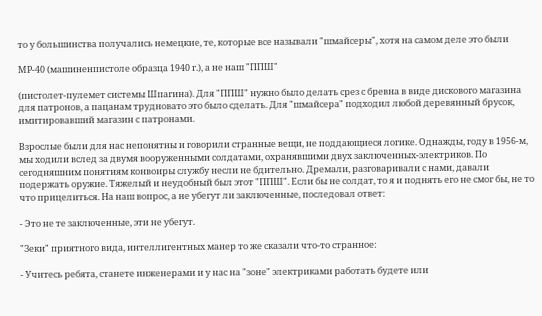то у большинства получались немецкие, те, которые все называли "шмайсеры", хотя на самом деле это были

МР-40 (машиненпистоле образца 1940 г.), а не наш "ППШ"

(пистолет-пулемет системы Шпагина). Для "ППШ" нужно было делать срез с бревна в виде дискового магазина для патронов, а пацанам трудновато это было сделать. Для "шмайсера" подходил любой деревянный брусок, имитировавший магазин с патронами.

Взрослые были для нас непонятны и говорили странные вещи, не поддающиеся логике. Однажды, году в 1956-м, мы ходили вслед за двумя вооруженными солдатами, охранявшими двух заключенных-электриков. По сегодняшним понятиям конвоиры службу несли не бдительно. Дремали, разговаривали с нами, давали подержать оружие. Тяжелый и неудобный был этот "ППШ". Если бы не солдат, то я и поднять его не смог бы, не то что прицелиться. На наш вопрос, а не убегут ли заключенные, последовал ответ:

- Это не те заключенные, эти не убегут.

"Зеки" приятного вида, интеллигентных манер то же сказали что-то странное:

- Учитесь ребята, станете инженерами и у нас на "зоне" электриками работать будете или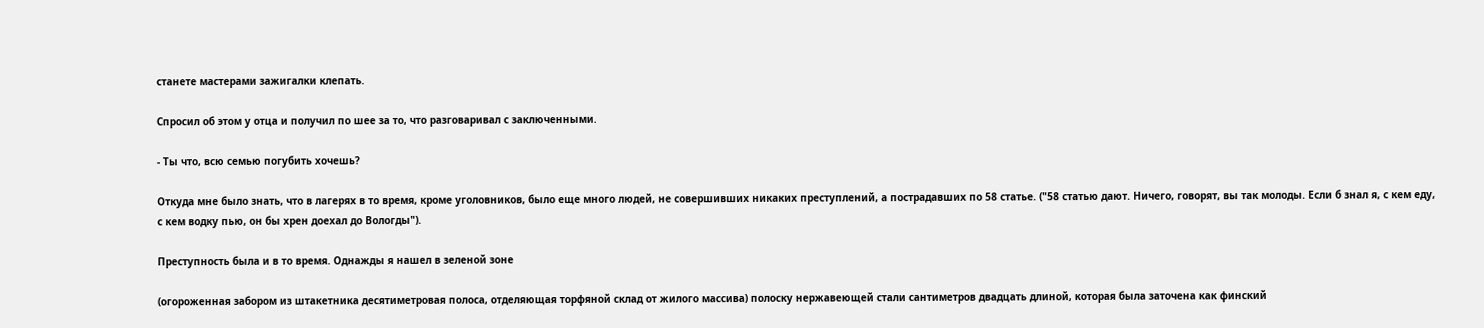станете мастерами зажигалки клепать.

Спросил об этом у отца и получил по шее за то, что разговаривал с заключенными.

- Ты что, всю семью погубить хочешь?

Откуда мне было знать, что в лагерях в то время, кроме уголовников, было еще много людей, не совершивших никаких преступлений, а пострадавших по 58 статье. ("58 статью дают. Ничего, говорят, вы так молоды. Если б знал я, с кем еду, с кем водку пью, он бы хрен доехал до Вологды").

Преступность была и в то время. Однажды я нашел в зеленой зоне

(огороженная забором из штакетника десятиметровая полоса, отделяющая торфяной склад от жилого массива) полоску нержавеющей стали сантиметров двадцать длиной, которая была заточена как финский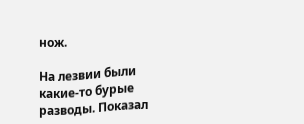нож.

На лезвии были какие-то бурые разводы. Показал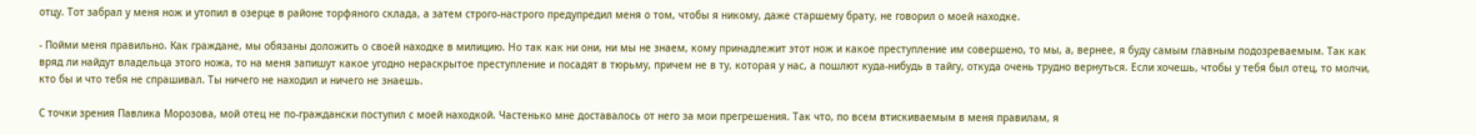отцу. Тот забрал у меня нож и утопил в озерце в районе торфяного склада, а затем строго-настрого предупредил меня о том, чтобы я никому, даже старшему брату, не говорил о моей находке.

- Пойми меня правильно. Как граждане, мы обязаны доложить о своей находке в милицию. Но так как ни они, ни мы не знаем, кому принадлежит этот нож и какое преступление им совершено, то мы, а, вернее, я буду самым главным подозреваемым. Так как вряд ли найдут владельца этого ножа, то на меня запишут какое угодно нераскрытое преступление и посадят в тюрьму, причем не в ту, которая у нас, а пошлют куда-нибудь в тайгу, откуда очень трудно вернуться. Если хочешь, чтобы у тебя был отец, то молчи, кто бы и что тебя не спрашивал. Ты ничего не находил и ничего не знаешь.

С точки зрения Павлика Морозова, мой отец не по-граждански поступил с моей находкой. Частенько мне доставалось от него за мои прегрешения. Так что, по всем втискиваемым в меня правилам, я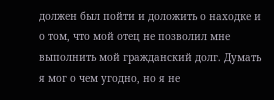должен был пойти и доложить о находке и о том, что мой отец не позволил мне выполнить мой гражданский долг. Думать я мог о чем угодно, но я не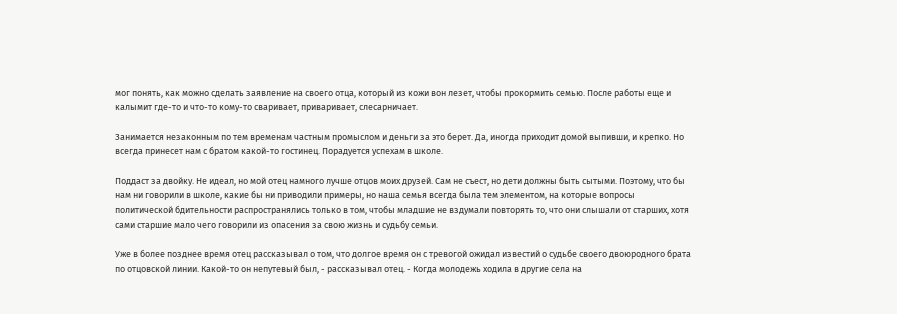мог понять, как можно сделать заявление на своего отца, который из кожи вон лезет, чтобы прокормить семью. После работы еще и калымит где-то и что-то кому-то сваривает, приваривает, слесарничает.

Занимается незаконным по тем временам частным промыслом и деньги за это берет. Да, иногда приходит домой выпивши, и крепко. Но всегда принесет нам с братом какой-то гостинец. Порадуется успехам в школе.

Поддаст за двойку. Не идеал, но мой отец намного лучше отцов моих друзей. Сам не съест, но дети должны быть сытыми. Поэтому, что бы нам ни говорили в школе, какие бы ни приводили примеры, но наша семья всегда была тем элементом, на которые вопросы политической бдительности распространялись только в том, чтобы младшие не вздумали повторять то, что они слышали от старших, хотя сами старшие мало чего говорили из опасения за свою жизнь и судьбу семьи.

Уже в более позднее время отец рассказывал о том, что долгое время он с тревогой ожидал известий о судьбе своего двоюродного брата по отцовской линии. Какой-то он непутевый был, - рассказывал отец. - Когда молодежь ходила в другие села на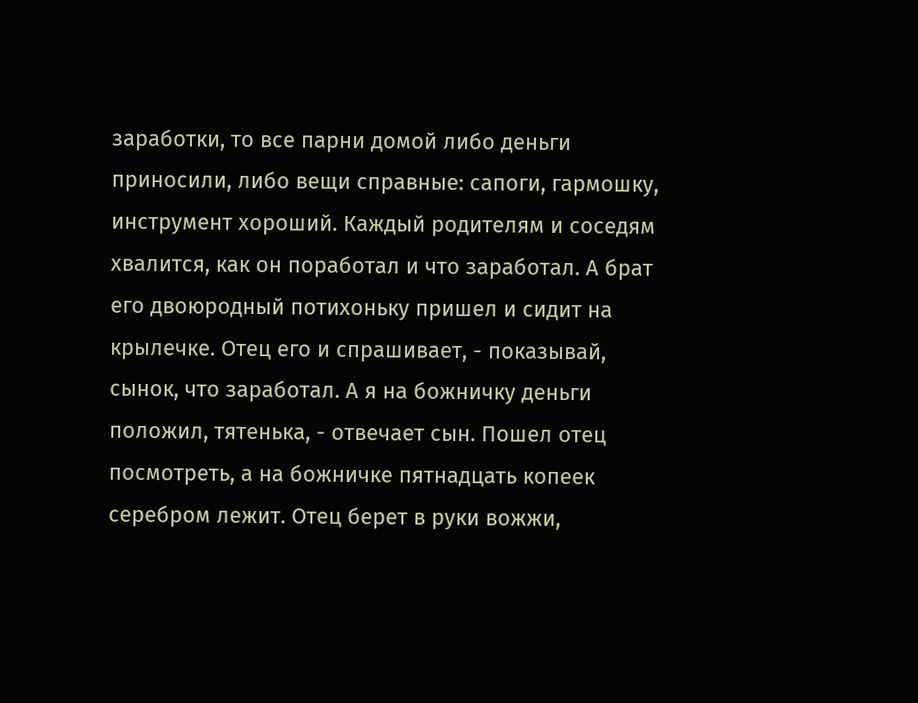заработки, то все парни домой либо деньги приносили, либо вещи справные: сапоги, гармошку, инструмент хороший. Каждый родителям и соседям хвалится, как он поработал и что заработал. А брат его двоюродный потихоньку пришел и сидит на крылечке. Отец его и спрашивает, - показывай, сынок, что заработал. А я на божничку деньги положил, тятенька, - отвечает сын. Пошел отец посмотреть, а на божничке пятнадцать копеек серебром лежит. Отец берет в руки вожжи,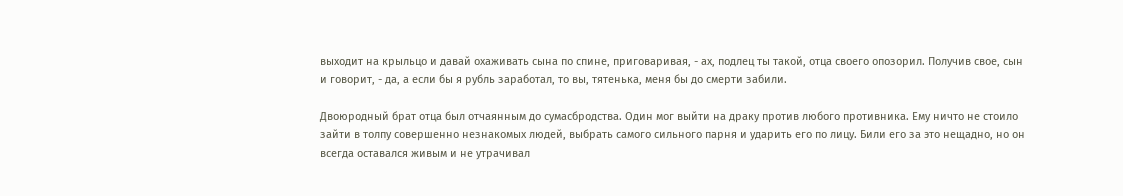выходит на крыльцо и давай охаживать сына по спине, приговаривая, - ах, подлец ты такой, отца своего опозорил. Получив свое, сын и говорит, - да, а если бы я рубль заработал, то вы, тятенька, меня бы до смерти забили.

Двоюродный брат отца был отчаянным до сумасбродства. Один мог выйти на драку против любого противника. Ему ничто не стоило зайти в толпу совершенно незнакомых людей, выбрать самого сильного парня и ударить его по лицу. Били его за это нещадно, но он всегда оставался живым и не утрачивал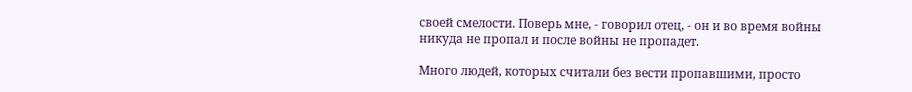своей смелости. Поверь мне, - говорил отец, - он и во время войны никуда не пропал и после войны не пропадет.

Много людей, которых считали без вести пропавшими, просто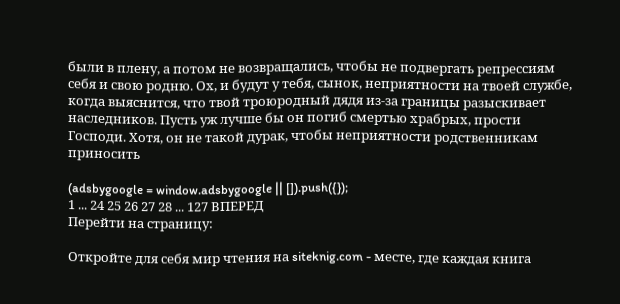были в плену, а потом не возвращались, чтобы не подвергать репрессиям себя и свою родню. Ох, и будут у тебя, сынок, неприятности на твоей службе, когда выяснится, что твой троюродный дядя из-за границы разыскивает наследников. Пусть уж лучше бы он погиб смертью храбрых, прости Господи. Хотя, он не такой дурак, чтобы неприятности родственникам приносить

(adsbygoogle = window.adsbygoogle || []).push({});
1 ... 24 25 26 27 28 ... 127 ВПЕРЕД
Перейти на страницу:

Откройте для себя мир чтения на siteknig.com - месте, где каждая книга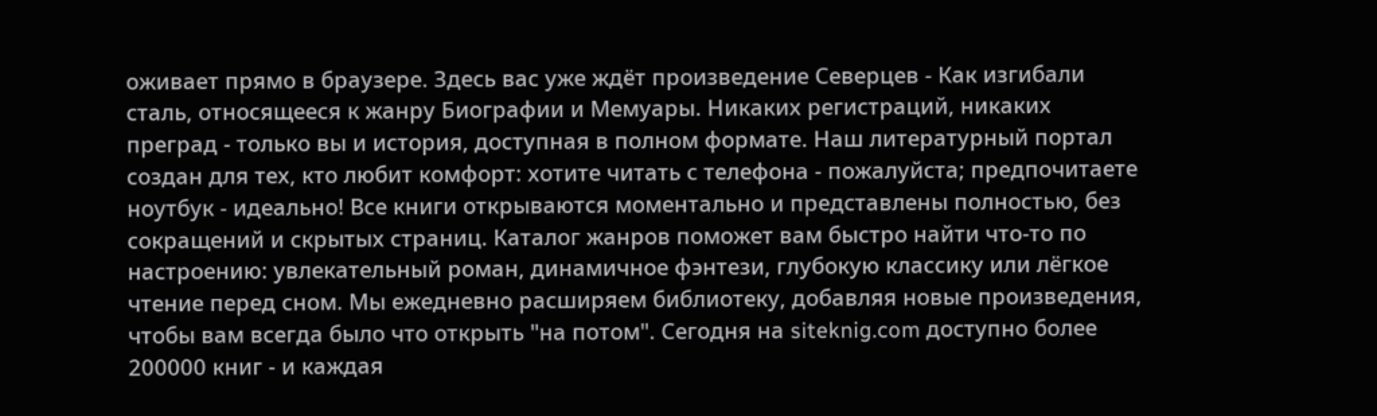оживает прямо в браузере. Здесь вас уже ждёт произведение Северцев - Как изгибали сталь, относящееся к жанру Биографии и Мемуары. Никаких регистраций, никаких преград - только вы и история, доступная в полном формате. Наш литературный портал создан для тех, кто любит комфорт: хотите читать с телефона - пожалуйста; предпочитаете ноутбук - идеально! Все книги открываются моментально и представлены полностью, без сокращений и скрытых страниц. Каталог жанров поможет вам быстро найти что-то по настроению: увлекательный роман, динамичное фэнтези, глубокую классику или лёгкое чтение перед сном. Мы ежедневно расширяем библиотеку, добавляя новые произведения, чтобы вам всегда было что открыть "на потом". Сегодня на siteknig.com доступно более 200000 книг - и каждая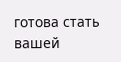готова стать вашей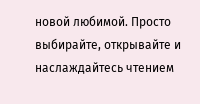новой любимой. Просто выбирайте, открывайте и наслаждайтесь чтением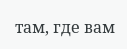там, где вам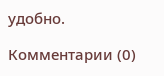удобно.

Комментарии (0)